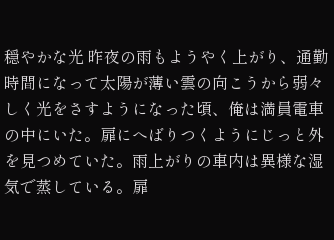穏やかな光 昨夜の雨もようやく上がり、通勤時間になって太陽が薄い雲の向こうから弱々しく光をさすようになった頃、俺は満員電車の中にいた。扉にへばりつくようにじっと外を見つめていた。雨上がりの車内は異様な湿気で蒸している。扉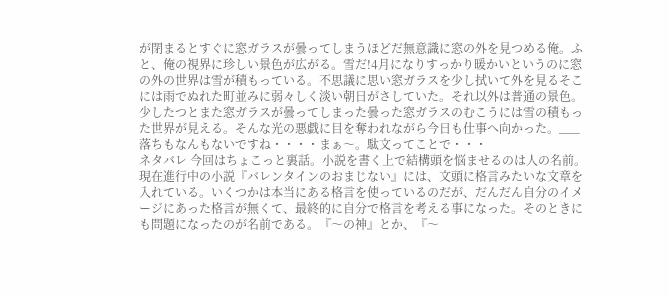が閉まるとすぐに窓ガラスが曇ってしまうほどだ無意識に窓の外を見つめる俺。ふと、俺の視界に珍しい景色が広がる。雪だ!4月になりすっかり暖かいというのに窓の外の世界は雪が積もっている。不思議に思い窓ガラスを少し拭いて外を見るそこには雨でぬれた町並みに弱々しく淡い朝日がさしていた。それ以外は普通の景色。少したつとまた窓ガラスが曇ってしまった曇った窓ガラスのむこうには雪の積もった世界が見える。そんな光の悪戯に目を奪われながら今日も仕事へ向かった。___落ちもなんもないですね・・・・まぁ〜。駄文ってことで・・・
ネタバレ 今回はちょこっと裏話。小説を書く上で結構頭を悩ませるのは人の名前。現在進行中の小説『バレンタインのおまじない』には、文頭に格言みたいな文章を入れている。いくつかは本当にある格言を使っているのだが、だんだん自分のイメージにあった格言が無くて、最終的に自分で格言を考える事になった。そのときにも問題になったのが名前である。『〜の神』とか、『〜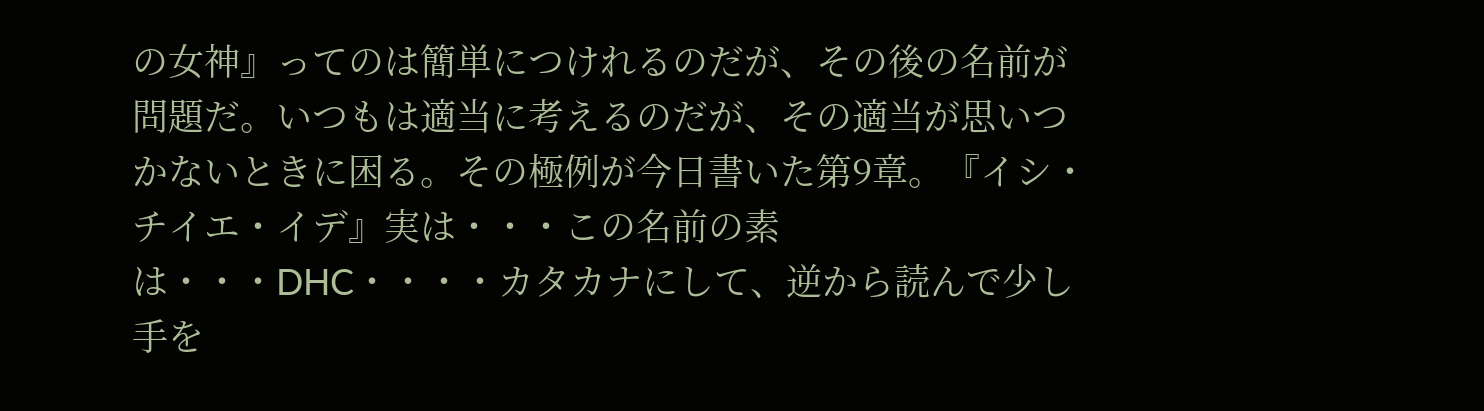の女神』ってのは簡単につけれるのだが、その後の名前が問題だ。いつもは適当に考えるのだが、その適当が思いつかないときに困る。その極例が今日書いた第9章。『イシ・チイエ・イデ』実は・・・この名前の素は・・・DHC・・・・カタカナにして、逆から読んで少し手を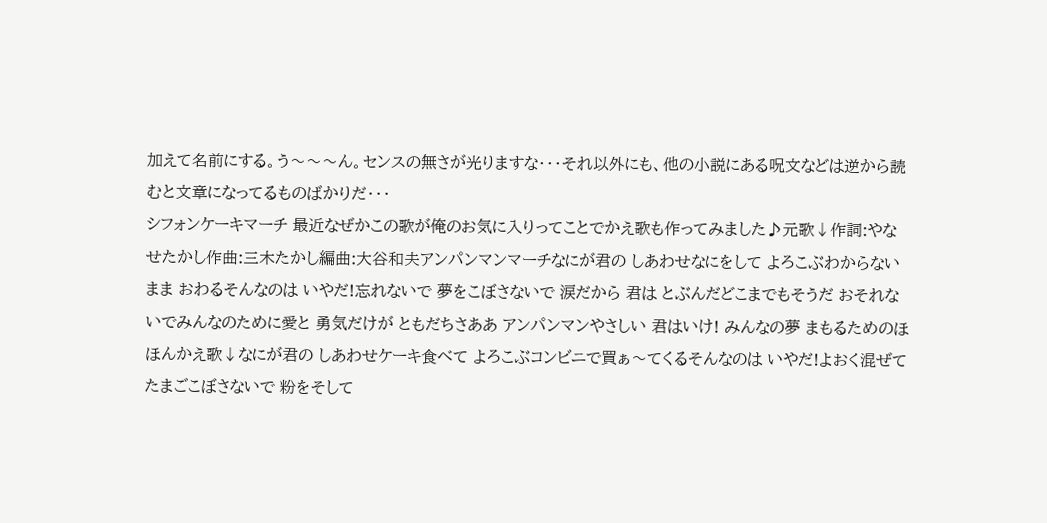加えて名前にする。う〜〜〜ん。センスの無さが光りますな・・・それ以外にも、他の小説にある呪文などは逆から読むと文章になってるものばかりだ・・・
シフォンケーキマーチ 最近なぜかこの歌が俺のお気に入りってことでかえ歌も作ってみました♪元歌↓作詞:やなせたかし作曲:三木たかし編曲:大谷和夫アンパンマンマーチなにが君の しあわせなにをして よろこぶわからないまま おわるそんなのは いやだ!忘れないで 夢をこぼさないで 涙だから 君は とぶんだどこまでもそうだ おそれないでみんなのために愛と 勇気だけが ともだちさああ アンパンマンやさしい 君はいけ! みんなの夢 まもるためのほほんかえ歌↓なにが君の しあわせケーキ食べて よろこぶコンビニで買ぁ〜てくるそんなのは いやだ!よおく混ぜて たまごこぼさないで 粉をそして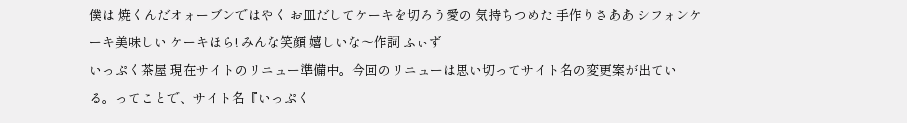僕は 焼くんだオォーブンではやく お皿だしてケーキを切ろう愛の 気持ちつめた 手作りさああ シフォンケーキ美味しい ケーキほら! みんな笑顔 嬉しいな〜作詞 ふぃず
いっぷく茶屋 現在サイトのリニュー準備中。今回のリニューは思い切ってサイト名の変更案が出ている。ってことで、サイト名『いっぷく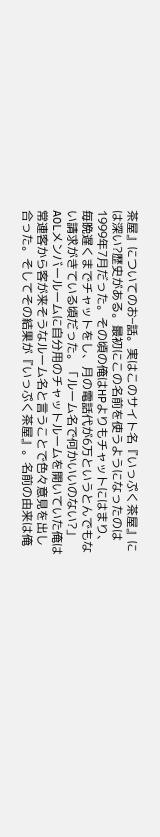茶屋』についてのお‐‐話。実はこのサイト名『いっぷく茶屋』には深い?歴史がある。最初にこの名前を使うようになったのは1999年7月だった。その頃の俺はHPよりもチャットにはまり、毎晩遅くまでチャットをし、月の電話代が6万というとんでもない請求がきている頃だった。「ルーム名で何かいいのない?」AOLメンバールームに自分用のチャットルームを開いていた俺は常連客から客が来そうなルーム名と言うことで色々意見を出し合った。そしてその結果が『いっぷく茶屋』。名前の由来は俺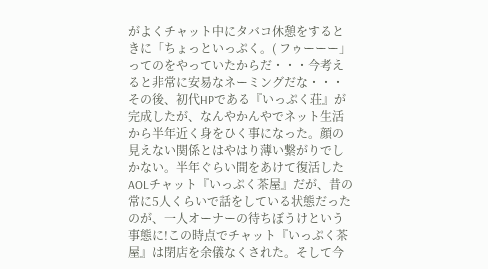がよくチャット中にタバコ休憩をするときに「ちょっといっぷく。( フゥーーー」ってのをやっていたからだ・・・今考えると非常に安易なネーミングだな・・・その後、初代HPである『いっぷく荘』が完成したが、なんやかんやでネット生活から半年近く身をひく事になった。顔の見えない関係とはやはり薄い繋がりでしかない。半年ぐらい間をあけて復活したAOLチャット『いっぷく茶屋』だが、昔の常に5人くらいで話をしている状態だったのが、一人オーナーの待ちぼうけという事態に!この時点でチャット『いっぷく茶屋』は閉店を余儀なくされた。そして今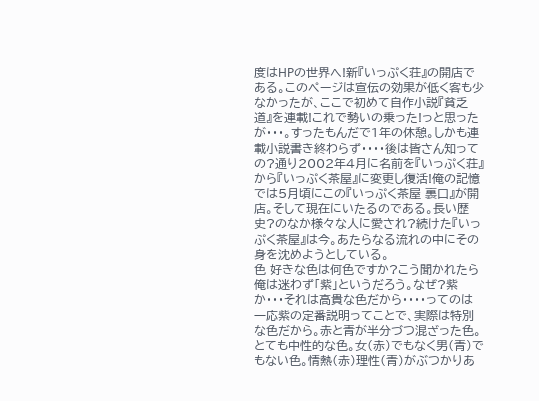度はHPの世界へ!新『いっぷく荘』の開店である。このページは宣伝の効果が低く客も少なかったが、ここで初めて自作小説『貧乏道』を連載!これで勢いの乗った!っと思ったが・・・。すったもんだで1年の休憩。しかも連載小説書き終わらず・・・・後は皆さん知っての?通り2002年4月に名前を『いっぷく荘』から『いっぷく茶屋』に変更し復活!俺の記憶では5月頃にこの『いっぷく茶屋 裏口』が開店。そして現在にいたるのである。長い歴史?のなか様々な人に愛され?続けた『いっぷく茶屋』は今。あたらなる流れの中にその身を沈めようとしている。
色 好きな色は何色ですか?こう聞かれたら俺は迷わず「紫」というだろう。なぜ?紫か・・・それは高貴な色だから・・・・ってのは一応紫の定番説明ってことで、実際は特別な色だから。赤と青が半分づつ混ざった色。とても中性的な色。女(赤)でもなく男(青)でもない色。情熱(赤)理性(青)がぶつかりあ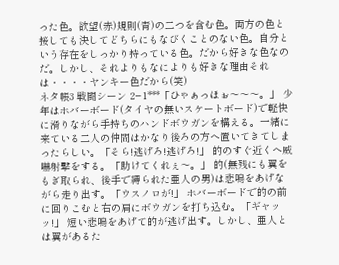った色。欲望(赤)規則(青)の二つを含む色。両方の色と接しても決してどちらにもなびくことのない色。自分という存在をしっかり持っている色。だから好きな色なのだ。しかし、それよりもなによりも好きな理由それは・・・・ヤンキー色だから(笑)
ネタ帳3 戦闘シーン 2−1***「ひゃぁっほぉ〜〜〜。」 少年はホバーボード(タイヤの無いスケートボード)で軽快に滑りながら手持ちのハンドボウガンを構える。一緒に来ている二人の仲間はかなり後ろの方へ置いてきてしまったらしい。「そら!逃げろ!逃げろ!」 的のすぐ近くへ威嚇射撃をする。「助けてくれぇ〜。」 的(無残にも翼をもぎ取られ、後手で縛られた亜人の男)は悲鳴をあげながら走り出す。「ウスノロが!」 ホバーボードで的の前に回りこむと右の肩にボウガンを打ち込む。「ギャッッ!」 短い悲鳴をあげて的が逃げ出す。しかし、亜人とは翼があるた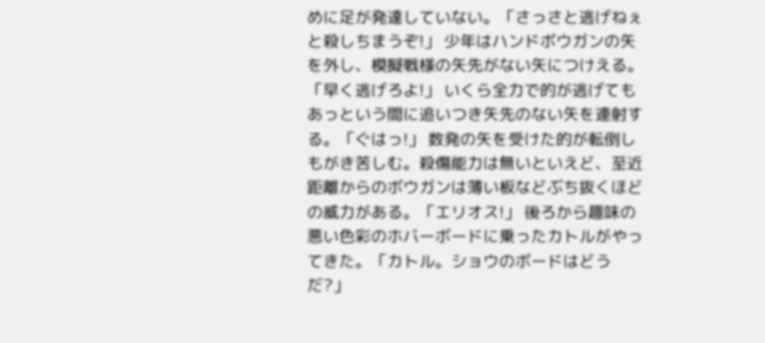めに足が発達していない。「さっさと逃げねぇと殺しちまうぞ!」 少年はハンドボウガンの矢を外し、模擬戦様の矢先がない矢につけえる。「早く逃げろよ!」 いくら全力で的が逃げてもあっという間に追いつき矢先のない矢を連射する。「ぐはっ!」 数発の矢を受けた的が転倒しもがき苦しむ。殺傷能力は無いといえど、至近距離からのボウガンは薄い板などぶち抜くほどの威力がある。「エリオス!」 後ろから趣味の悪い色彩のホバーボードに乗ったカトルがやってきた。「カトル。ショウのボードはどうだ?」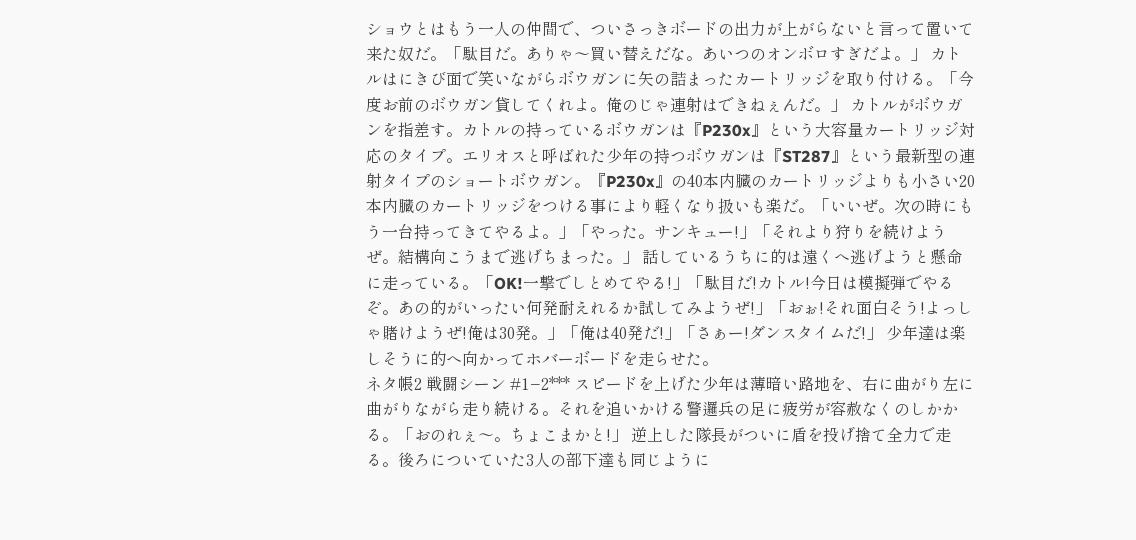ショウとはもう一人の仲間で、ついさっきボードの出力が上がらないと言って置いて来た奴だ。「駄目だ。ありゃ〜買い替えだな。あいつのオンボロすぎだよ。」 カトルはにきび面で笑いながらボウガンに矢の詰まったカートリッジを取り付ける。「今度お前のボウガン貸してくれよ。俺のじゃ連射はできねぇんだ。」 カトルがボウガンを指差す。カトルの持っているボウガンは『P230x』という大容量カートリッジ対応のタイプ。エリオスと呼ばれた少年の持つボウガンは『ST287』という最新型の連射タイプのショートボウガン。『P230x』の40本内臓のカートリッジよりも小さい20本内臓のカートリッジをつける事により軽くなり扱いも楽だ。「いいぜ。次の時にもう一台持ってきてやるよ。」「やった。サンキュー!」「それより狩りを続けようぜ。結構向こうまで逃げちまった。」 話しているうちに的は遠くへ逃げようと懸命に走っている。「OK!一撃でしとめてやる!」「駄目だ!カトル!今日は模擬弾でやるぞ。あの的がいったい何発耐えれるか試してみようぜ!」「おぉ!それ面白そう!よっしゃ賭けようぜ!俺は30発。」「俺は40発だ!」「さぁー!ダンスタイムだ!」 少年達は楽しそうに的へ向かってホバーボードを走らせた。
ネタ帳2 戦闘シーン #1−2*** スピードを上げた少年は薄暗い路地を、右に曲がり左に曲がりながら走り続ける。それを追いかける警邏兵の足に疲労が容赦なくのしかかる。「おのれぇ〜。ちょこまかと!」 逆上した隊長がついに盾を投げ捨て全力で走る。後ろについていた3人の部下達も同じように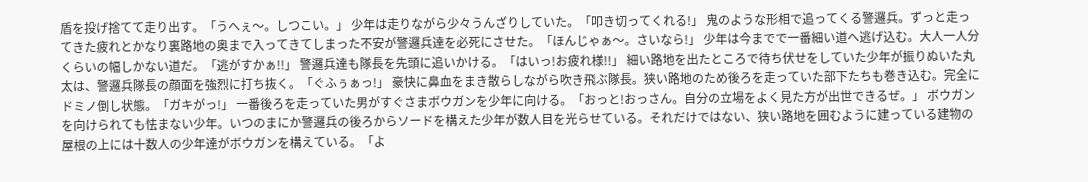盾を投げ捨てて走り出す。「うへぇ〜。しつこい。」 少年は走りながら少々うんざりしていた。「叩き切ってくれる!」 鬼のような形相で追ってくる警邏兵。ずっと走ってきた疲れとかなり裏路地の奥まで入ってきてしまった不安が警邏兵達を必死にさせた。「ほんじゃぁ〜。さいなら!」 少年は今までで一番細い道へ逃げ込む。大人一人分くらいの幅しかない道だ。「逃がすかぁ!!」 警邏兵達も隊長を先頭に追いかける。「はいっ!お疲れ様!!」 細い路地を出たところで待ち伏せをしていた少年が振りぬいた丸太は、警邏兵隊長の顔面を強烈に打ち抜く。「ぐふぅぁっ!」 豪快に鼻血をまき散らしながら吹き飛ぶ隊長。狭い路地のため後ろを走っていた部下たちも巻き込む。完全にドミノ倒し状態。「ガキがっ!」 一番後ろを走っていた男がすぐさまボウガンを少年に向ける。「おっと!おっさん。自分の立場をよく見た方が出世できるぜ。」 ボウガンを向けられても怯まない少年。いつのまにか警邏兵の後ろからソードを構えた少年が数人目を光らせている。それだけではない、狭い路地を囲むように建っている建物の屋根の上には十数人の少年達がボウガンを構えている。「よ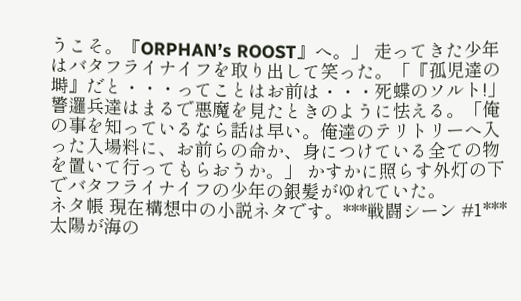うこそ。『ORPHAN’s ROOST』へ。」 走ってきた少年はバタフライナイフを取り出して笑った。「『孤児達の塒』だと・・・ってことはお前は・・・死蝶のソルト!」 警邏兵達はまるで悪魔を見たときのように怯える。「俺の事を知っているなら話は早い。俺達のテリトリーへ入った入場料に、お前らの命か、身につけている全ての物を置いて行ってもらおうか。」 かすかに照らす外灯の下でバタフライナイフの少年の銀髪がゆれていた。
ネタ帳 現在構想中の小説ネタです。***戦闘シーン #1*** 太陽が海の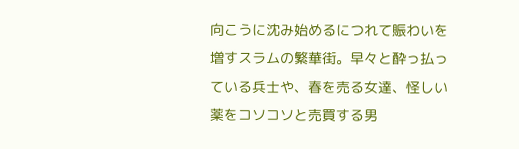向こうに沈み始めるにつれて賑わいを増すスラムの繁華街。早々と酔っ払っている兵士や、春を売る女達、怪しい薬をコソコソと売買する男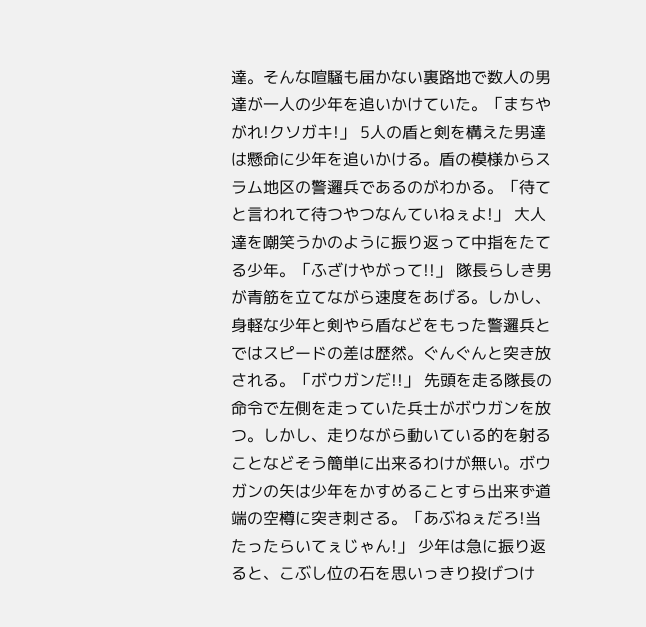達。そんな喧騒も届かない裏路地で数人の男達が一人の少年を追いかけていた。「まちやがれ!クソガキ!」 5人の盾と剣を構えた男達は懸命に少年を追いかける。盾の模様からスラム地区の警邏兵であるのがわかる。「待てと言われて待つやつなんていねぇよ!」 大人達を嘲笑うかのように振り返って中指をたてる少年。「ふざけやがって!!」 隊長らしき男が青筋を立てながら速度をあげる。しかし、身軽な少年と剣やら盾などをもった警邏兵とではスピードの差は歴然。ぐんぐんと突き放される。「ボウガンだ!!」 先頭を走る隊長の命令で左側を走っていた兵士がボウガンを放つ。しかし、走りながら動いている的を射ることなどそう簡単に出来るわけが無い。ボウガンの矢は少年をかすめることすら出来ず道端の空樽に突き刺さる。「あぶねぇだろ!当たったらいてぇじゃん!」 少年は急に振り返ると、こぶし位の石を思いっきり投げつけ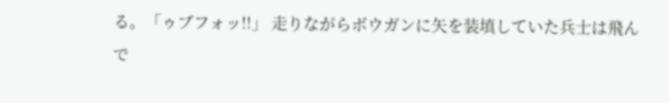る。「ゥブフォッ!!」 走りながらボウガンに矢を装填していた兵士は飛んで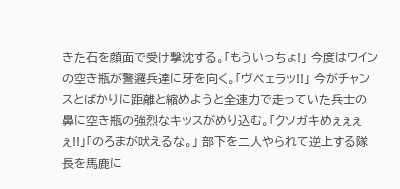きた石を顔面で受け撃沈する。「もういっちょ!」 今度はワインの空き瓶が警邏兵達に牙を向く。「ヴベェラッ!!」 今がチャンスとばかりに距離と縮めようと全速力で走っていた兵士の鼻に空き瓶の強烈なキッスがめり込む。「クソガキめぇぇぇぇ!!」「のろまが吠えるな。」 部下を二人やられて逆上する隊長を馬鹿に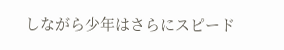しながら少年はさらにスピード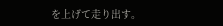を上げて走り出す。